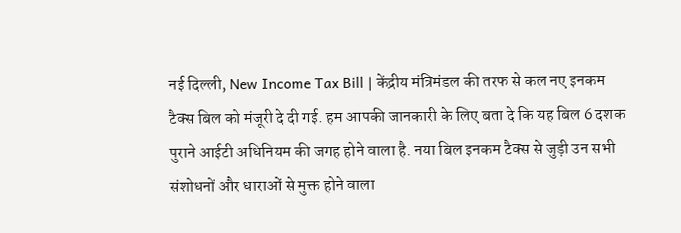नई दिल्ली, New Income Tax Bill | केंद्रीय मंत्रिमंडल की तरफ से कल नए इनकम टैक्स बिल को मंजूरी दे दी गई. हम आपकी जानकारी के लिए बता दे कि यह बिल 6 दशक पुराने आईटी अधिनियम की जगह होने वाला है. नया बिल इनकम टैक्स से जुड़ी उन सभी संशोधनों और धाराओं से मुक्त होने वाला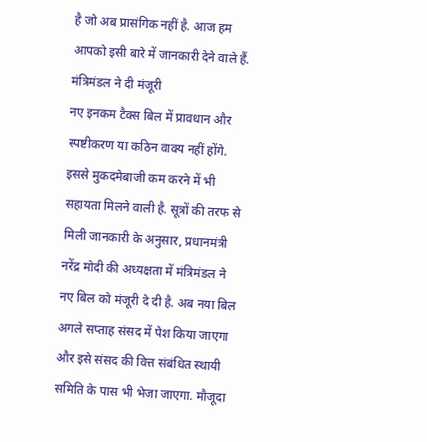है जो अब प्रासंगिक नहीं है. आज हम आपको इसी बारे में जानकारी देने वाले हैं.
मंत्रिमंडल ने दी मंजूरी
नए इनकम टैक्स बिल में प्रावधान और स्पष्टीकरण या कठिन वाक्य नहीं होंगे. इससे मुकदमेबाजी कम करने में भी सहायता मिलने वाली है. सूत्रों की तरफ से मिली जानकारी के अनुसार, प्रधानमंत्री नरेंद्र मोदी की अध्यक्षता में मंत्रिमंडल ने नए बिल को मंजूरी दे दी है. अब नया बिल अगले सप्ताह संसद में पेश किया जाएगा और इसे संसद की वित्त संबंधित स्थायी समिति के पास भी भेजा जाएगा. मौजूदा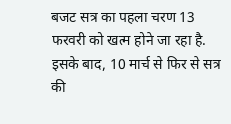बजट सत्र का पहला चरण 13 फरवरी को खत्म होने जा रहा है. इसके बाद, 10 मार्च से फिर से सत्र की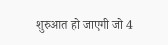शुरुआत हो जाएगी जो 4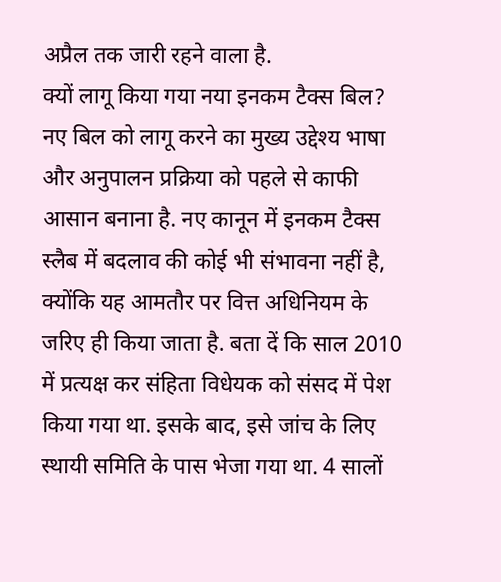अप्रैल तक जारी रहने वाला है.
क्यों लागू किया गया नया इनकम टैक्स बिल?
नए बिल को लागू करने का मुख्य उद्देश्य भाषा और अनुपालन प्रक्रिया को पहले से काफी आसान बनाना है. नए कानून में इनकम टैक्स स्लैब में बदलाव की कोई भी संभावना नहीं है, क्योंकि यह आमतौर पर वित्त अधिनियम के जरिए ही किया जाता है. बता दें कि साल 2010 में प्रत्यक्ष कर संहिता विधेयक को संसद में पेश किया गया था. इसके बाद, इसे जांच के लिए स्थायी समिति के पास भेजा गया था. 4 सालों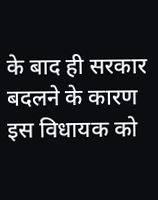के बाद ही सरकार बदलने के कारण इस विधायक को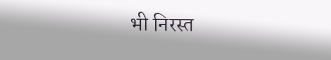भी निरस्त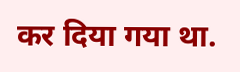कर दिया गया था.